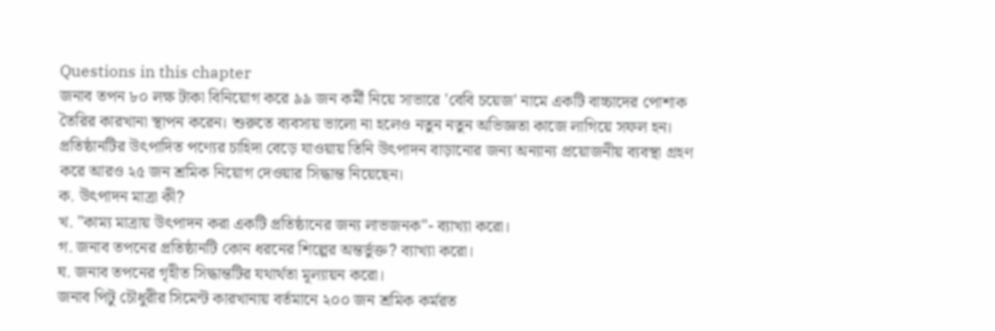Questions in this chapter
জনাব তপন ৮০ লক্ষ টাকা বিনিয়োগ করে ৯৯ জন কর্মী নিয়ে সাভারে 'বেবি চয়েজ' নামে একটি বাচ্চাদের পোশাক তৈরির কারখানা স্থাপন করেন। শুরুতে ব্যবসায় ভালো না হলেও নতুন নতুন অভিজ্ঞতা কাজে লাগিয়ে সফল হন। প্রতিষ্ঠানটির উৎপাদিত পণ্যের চাহিদা বেড়ে যাওয়ায় তিনি উৎপাদন বাড়ানোর জন্য অন্যান্য প্রয়োজনীয় ব্যবস্থা গ্রহণ করে আরও ২৫ জন শ্রমিক নিয়োগ দেওয়ার সিদ্ধান্ত নিয়েছেন।
ক. উৎপাদন মাত্রা কী?
খ. "কাম্য মাত্রায় উৎপাদন করা একটি প্রতিষ্ঠানের জন্য লাভজনক"- ব্যাখ্যা করো।
গ. জনাব তপনের প্রতিষ্ঠানটি কোন ধরনের শিল্পের অন্তর্ভুক্ত? ব্যাখ্যা করো।
ঘ. জনাব তপনের গৃহীত সিদ্ধান্তটির যথার্থতা মূল্যায়ন করো।
জনাব পিটু চৌধুরীর সিমেন্ট কারখানায় বর্তমানে ২০০ জন শ্রমিক কর্মরত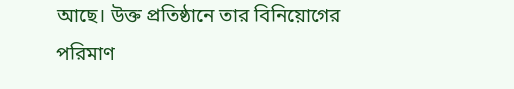আছে। উক্ত প্রতিষ্ঠানে তার বিনিয়োগের পরিমাণ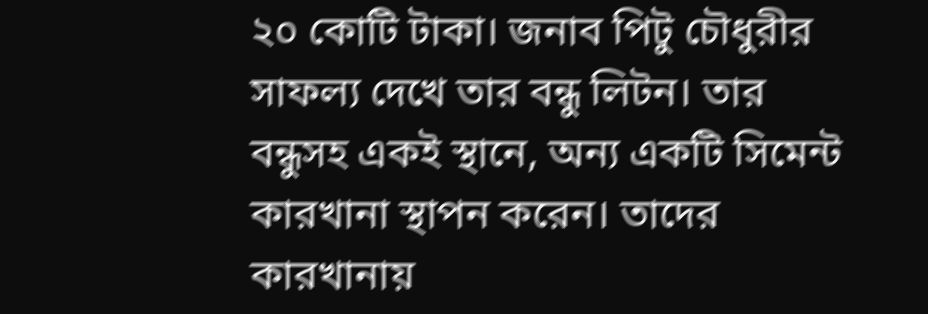২০ কোটি টাকা। জনাব পিটু চৌধুরীর সাফল্য দেখে তার বন্ধু লিটন। তার বন্ধুসহ একই স্থানে, অন্য একটি সিমেন্ট কারখানা স্থাপন করেন। তাদের কারখানায়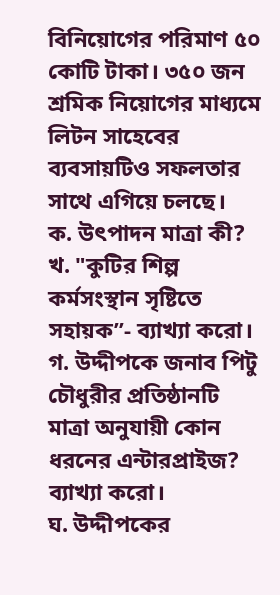বিনিয়োগের পরিমাণ ৫০ কোটি টাকা। ৩৫০ জন শ্রমিক নিয়োগের মাধ্যমে লিটন সাহেবের ব্যবসায়টিও সফলতার সাথে এগিয়ে চলছে।
ক. উৎপাদন মাত্রা কী?
খ. "কুটির শিল্প কর্মসংস্থান সৃষ্টিতে সহায়ক”- ব্যাখ্যা করো।
গ. উদ্দীপকে জনাব পিটু চৌধুরীর প্রতিষ্ঠানটি মাত্রা অনুযায়ী কোন ধরনের এন্টারপ্রাইজ? ব্যাখ্যা করো।
ঘ. উদ্দীপকের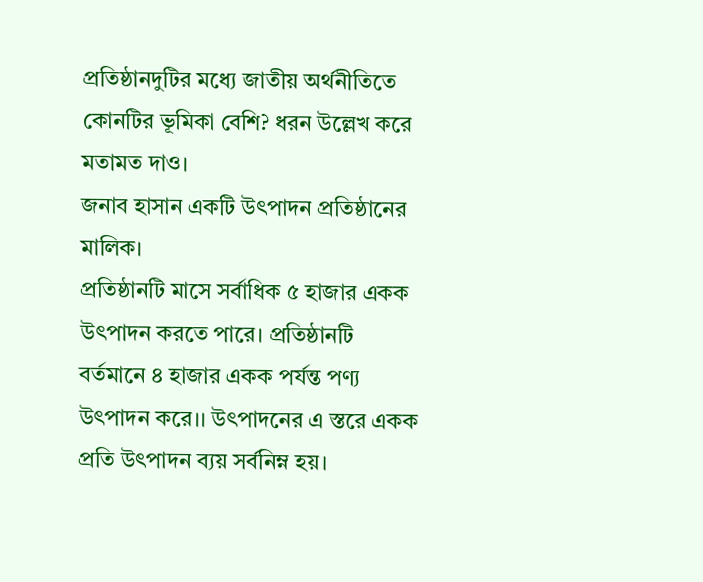প্রতিষ্ঠানদুটির মধ্যে জাতীয় অর্থনীতিতে কোনটির ভূমিকা বেশি? ধরন উল্লেখ করে মতামত দাও।
জনাব হাসান একটি উৎপাদন প্রতিষ্ঠানের মালিক।
প্রতিষ্ঠানটি মাসে সর্বাধিক ৫ হাজার একক উৎপাদন করতে পারে। প্রতিষ্ঠানটি বর্তমানে ৪ হাজার একক পর্যন্ত পণ্য উৎপাদন করে।। উৎপাদনের এ স্তরে একক প্রতি উৎপাদন ব্যয় সর্বনিম্ন হয়।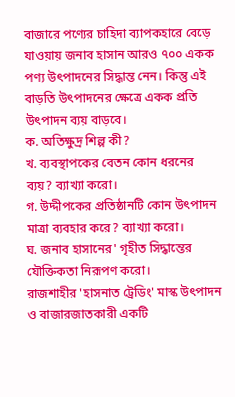বাজারে পণ্যের চাহিদা ব্যাপকহারে বেড়ে যাওয়ায় জনাব হাসান আরও ৭০০ একক পণ্য উৎপাদনের সিদ্ধান্ত নেন। কিন্তু এই বাড়তি উৎপাদনের ক্ষেত্রে একক প্রতি উৎপাদন ব্যয় বাড়বে।
ক. অতিক্ষুদ্র শিল্প কী?
খ. ব্যবস্থাপকের বেতন কোন ধরনের ব্যয়? ব্যাখ্যা করো।
গ. উদ্দীপকের প্রতিষ্ঠানটি কোন উৎপাদন মাত্রা ব্যবহার করে? ব্যাখ্যা করো।
ঘ. জনাব হাসানের' গৃহীত সিদ্ধান্তের যৌক্তিকতা নিরূপণ করো।
রাজশাহীর 'হাসনাত ট্রেডিং' মাস্ক উৎপাদন ও বাজারজাতকারী একটি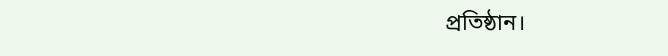প্রতিষ্ঠান।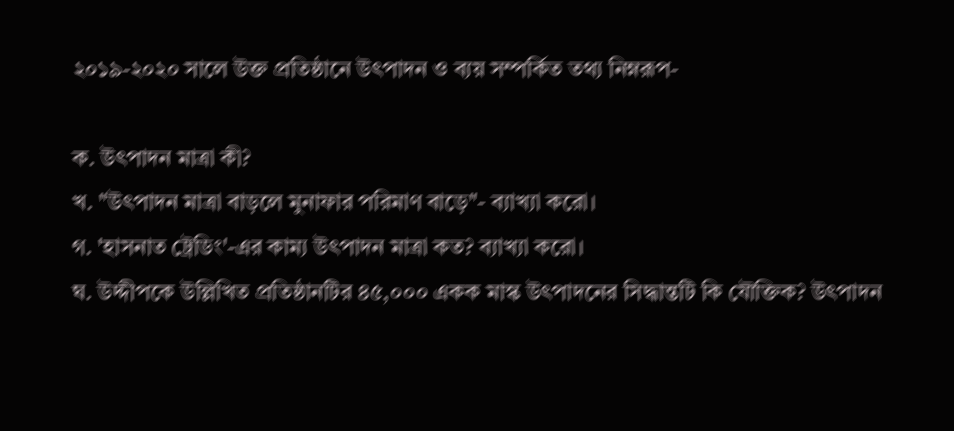২০১৯-২০২০ সালে উক্ত প্রতিষ্ঠানে উৎপাদন ও ব্যয় সম্পর্কিত তথ্য নিম্নরূপ-

ক. উৎপাদন মাত্রা কী?
খ. "উৎপাদন মাত্রা বাড়লে মুনাফার পরিমাণ বাড়ে"- ব্যাখ্যা করো।
গ. 'হাসনাত ট্রেডিং'-এর কাম্য উৎপাদন মাত্রা কত? ব্যাখ্যা করো।
ঘ. উদ্দীপকে উল্লিখিত প্রতিষ্ঠানটির ৪৫,০০০ একক মাস্ক উৎপাদনের সিদ্ধান্তটি কি যৌক্তিক? উৎপাদন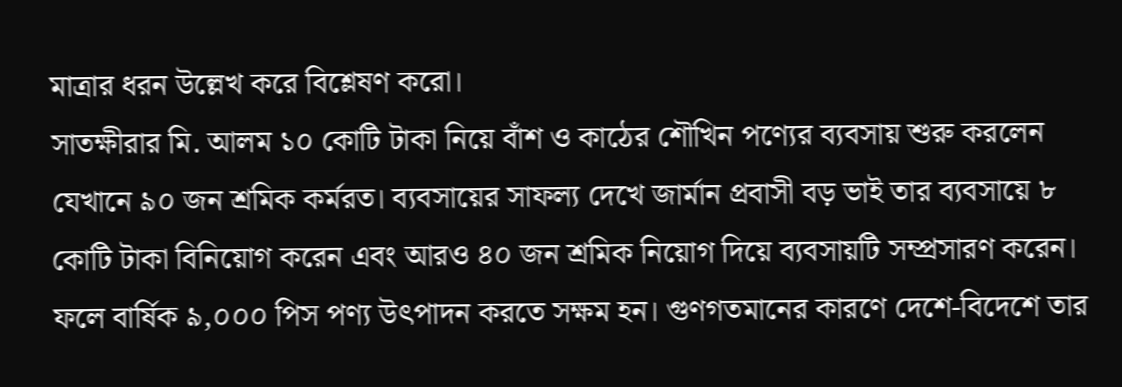মাত্রার ধরন উল্লেখ করে বিশ্লেষণ করো।
সাতক্ষীরার মি. আলম ১০ কোটি টাকা নিয়ে বাঁশ ও কাঠের শৌখিন পণ্যের ব্যবসায় শুরু করলেন যেখানে ৯০ জন শ্রমিক কর্মরত। ব্যবসায়ের সাফল্য দেখে জার্মান প্রবাসী বড় ভাই তার ব্যবসায়ে ৮ কোটি টাকা বিনিয়োগ করেন এবং আরও ৪০ জন শ্রমিক নিয়োগ দিয়ে ব্যবসায়টি সম্প্রসারণ করেন। ফলে বার্ষিক ৯,০০০ পিস পণ্য উৎপাদন করতে সক্ষম হন। গুণগতমানের কারণে দেশে-বিদেশে তার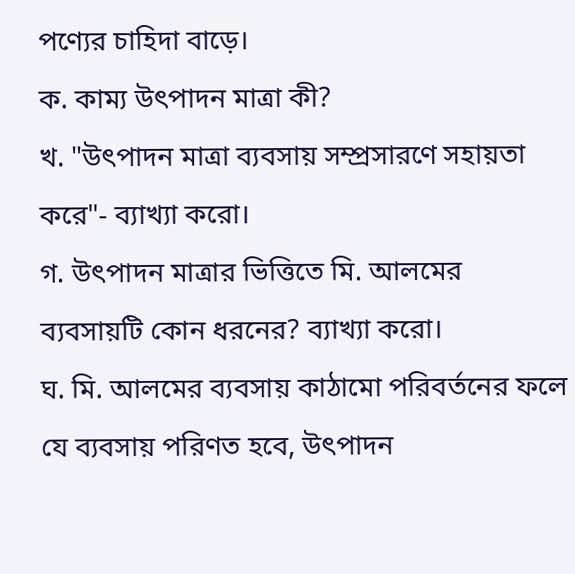পণ্যের চাহিদা বাড়ে।
ক. কাম্য উৎপাদন মাত্রা কী?
খ. "উৎপাদন মাত্রা ব্যবসায় সম্প্রসারণে সহায়তা করে"- ব্যাখ্যা করো।
গ. উৎপাদন মাত্রার ভিত্তিতে মি. আলমের ব্যবসায়টি কোন ধরনের? ব্যাখ্যা করো।
ঘ. মি. আলমের ব্যবসায় কাঠামো পরিবর্তনের ফলে যে ব্যবসায় পরিণত হবে, উৎপাদন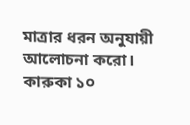মাত্রার ধরন অনুযায়ী আলোচনা করো।
কারুকা ১০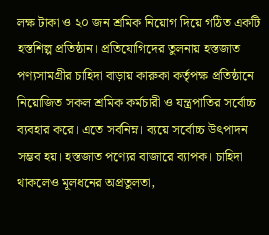লক্ষ টাকা ও ২০ জন শ্রমিক নিয়োগ দিয়ে গঠিত একটি হস্তশিল্প প্রতিষ্ঠান। প্রতিযোগিদের তুলনায় হস্তজাত পণ্যসামগ্রীর চাহিদা বাড়ায় কারুকা কর্তৃপক্ষ প্রতিষ্ঠানে নিয়োজিত সকল শ্রমিক কর্মচারী ও যন্ত্রপাতির সর্বোচ্চ ব্যবহার করে। এতে সর্বনিম্ন। ব্যয়ে সর্বোচ্চ উৎপাদন সম্ভব হয়। হস্তজাত পণ্যের বাজারে ব্যাপক। চাহিদা থাকলেও মূলধনের অপ্রতুলতা,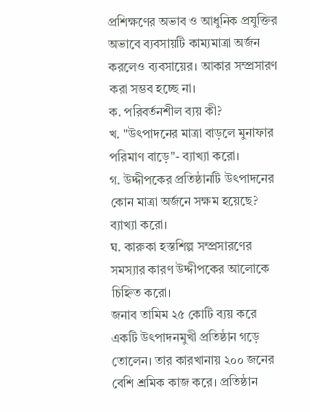প্রশিক্ষণের অভাব ও আধুনিক প্রযুক্তির অভাবে ব্যবসায়টি কাম্যমাত্রা অর্জন করলেও ব্যবসায়ের। আকার সম্প্রসারণ করা সম্ভব হচ্ছে না।
ক. পরিবর্তনশীল ব্যয় কী?
খ. "উৎপাদনের মাত্রা বাড়লে মুনাফার পরিমাণ বাড়ে"- ব্যাখ্যা করো।
গ. উদ্দীপকের প্রতিষ্ঠানটি উৎপাদনের কোন মাত্রা অর্জনে সক্ষম হয়েছে? ব্যাখ্যা করো।
ঘ. কারুকা হস্তশিল্প সম্প্রসারণের সমস্যার কারণ উদ্দীপকের আলোকে চিহ্নিত করো।
জনাব তামিম ২৫ কোটি ব্যয় করে একটি উৎপাদনমুখী প্রতিষ্ঠান গড়ে তোলেন। তার কারখানায় ২০০ জনের বেশি শ্রমিক কাজ করে। প্রতিষ্ঠান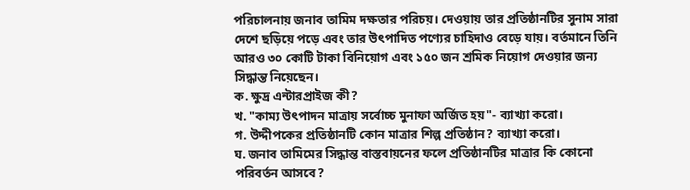পরিচালনায় জনাব তামিম দক্ষতার পরিচয়। দেওয়ায় তার প্রতিষ্ঠানটির সুনাম সারা দেশে ছড়িয়ে পড়ে এবং তার উৎপাদিত পণ্যের চাহিদাও বেড়ে যায়। বর্তমানে তিনি আরও ৩০ কোটি টাকা বিনিয়োগ এবং ১৫০ জন শ্রমিক নিয়োগ দেওয়ার জন্য সিদ্ধান্ত নিয়েছেন।
ক. ক্ষুদ্র এন্টারপ্রাইজ কী?
খ. "কাম্য উৎপাদন মাত্রায় সর্বোচ্চ মুনাফা অর্জিত হয়"- ব্যাখ্যা করো।
গ. উদ্দীপকের প্রতিষ্ঠানটি কোন মাত্রার শিল্প প্রতিষ্ঠান? ব্যাখ্যা করো।
ঘ. জনাব তামিমের সিদ্ধান্ত বাস্তবায়নের ফলে প্রতিষ্ঠানটির মাত্রার কি কোনো পরিবর্তন আসবে?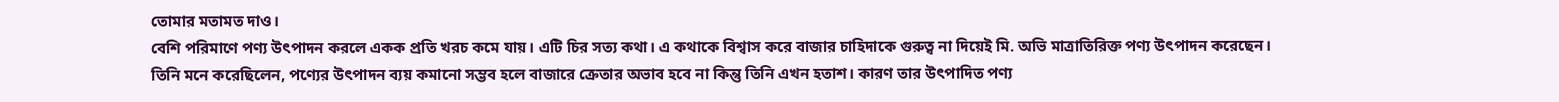তোমার মতামত দাও।
বেশি পরিমাণে পণ্য উৎপাদন করলে একক প্রতি খরচ কমে যায়। এটি চির সত্য কথা। এ কথাকে বিশ্বাস করে বাজার চাহিদাকে গুরুত্ব না দিয়েই মি. অভি মাত্রাতিরিক্ত পণ্য উৎপাদন করেছেন। তিনি মনে করেছিলেন, পণ্যের উৎপাদন ব্যয় কমানো সম্ভব হলে বাজারে ক্রেতার অভাব হবে না কিন্তু তিনি এখন হতাশ। কারণ তার উৎপাদিত পণ্য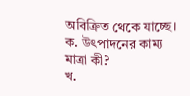অবিক্রিত থেকে যাচ্ছে।
ক. উৎপাদনের কাম্য মাত্রা কী?
খ.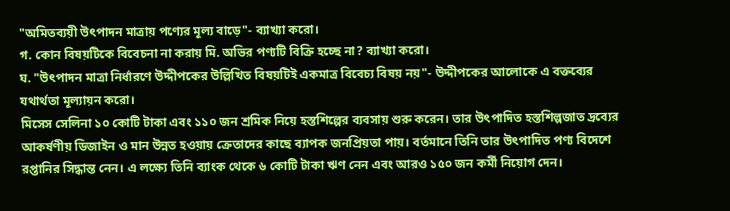"অমিতব্যয়ী উৎপাদন মাত্রায় পণ্যের মূল্য বাড়ে"- ব্যাখ্যা করো।
গ. কোন বিষয়টিকে বিবেচনা না করায় মি. অভির পণ্যটি বিক্রি হচ্ছে না? ব্যাখ্যা করো।
ঘ. "উৎপাদন মাত্রা নির্ধারণে উদ্দীপকের উল্লিখিত বিষয়টিই একমাত্র বিবেচ্য বিষয় নয়"- উদ্দীপকের আলোকে এ বক্তব্যের যথার্থতা মূল্যায়ন করো।
মিসেস সেলিনা ১০ কোটি টাকা এবং ১১০ জন শ্রমিক নিয়ে হস্তশিল্পের ব্যবসায় শুরু করেন। তার উৎপাদিত হস্তশিল্পজাত দ্রব্যের আকর্ষণীয় ডিজাইন ও মান উন্নত হওয়ায় ক্রেতাদের কাছে ব্যাপক জনপ্রিয়তা পায়। বর্তমানে তিনি তার উৎপাদিত পণ্য বিদেশে রপ্তানির সিদ্ধান্ত নেন। এ লক্ষ্যে তিনি ব্যাংক থেকে ৬ কোটি টাকা ঋণ নেন এবং আরও ১৫০ জন কর্মী নিয়োগ দেন।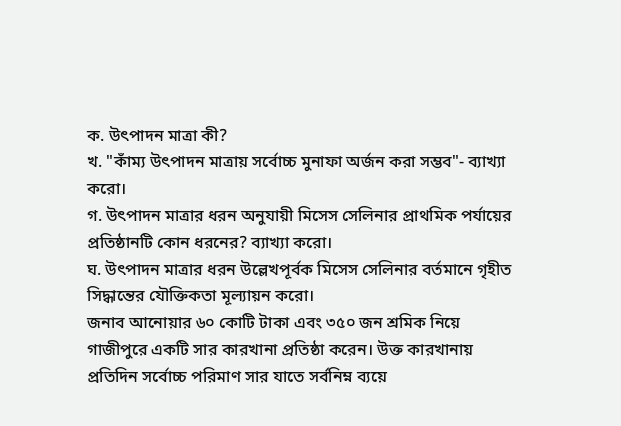ক. উৎপাদন মাত্রা কী?
খ. "কাঁম্য উৎপাদন মাত্রায় সর্বোচ্চ মুনাফা অর্জন করা সম্ভব"- ব্যাখ্যা করো।
গ. উৎপাদন মাত্রার ধরন অনুযায়ী মিসেস সেলিনার প্রাথমিক পর্যায়ের প্রতিষ্ঠানটি কোন ধরনের? ব্যাখ্যা করো।
ঘ. উৎপাদন মাত্রার ধরন উল্লেখপূর্বক মিসেস সেলিনার বর্তমানে গৃহীত সিদ্ধান্তের যৌক্তিকতা মূল্যায়ন করো।
জনাব আনোয়ার ৬০ কোটি টাকা এবং ৩৫০ জন শ্রমিক নিয়ে গাজীপুরে একটি সার কারখানা প্রতিষ্ঠা করেন। উক্ত কারখানায় প্রতিদিন সর্বোচ্চ পরিমাণ সার যাতে সর্বনিম্ন ব্যয়ে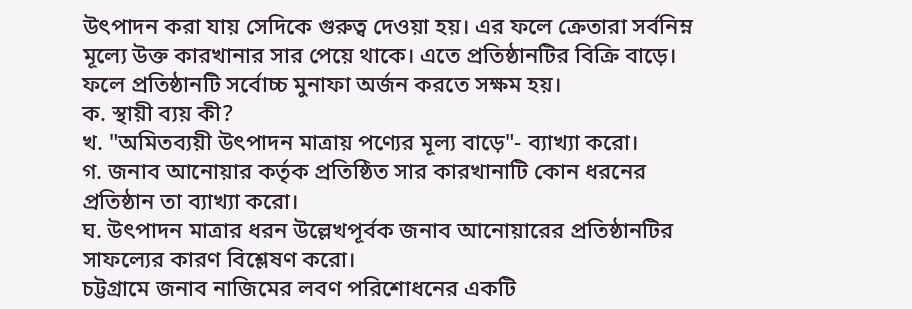উৎপাদন করা যায় সেদিকে গুরুত্ব দেওয়া হয়। এর ফলে ক্রেতারা সর্বনিম্ন মূল্যে উক্ত কারখানার সার পেয়ে থাকে। এতে প্রতিষ্ঠানটির বিক্রি বাড়ে। ফলে প্রতিষ্ঠানটি সর্বোচ্চ মুনাফা অর্জন করতে সক্ষম হয়।
ক. স্থায়ী ব্যয় কী?
খ. "অমিতব্যয়ী উৎপাদন মাত্রায় পণ্যের মূল্য বাড়ে"- ব্যাখ্যা করো।
গ. জনাব আনোয়ার কর্তৃক প্রতিষ্ঠিত সার কারখানাটি কোন ধরনের প্রতিষ্ঠান তা ব্যাখ্যা করো।
ঘ. উৎপাদন মাত্রার ধরন উল্লেখপূর্বক জনাব আনোয়ারের প্রতিষ্ঠানটির সাফল্যের কারণ বিশ্লেষণ করো।
চট্টগ্রামে জনাব নাজিমের লবণ পরিশোধনের একটি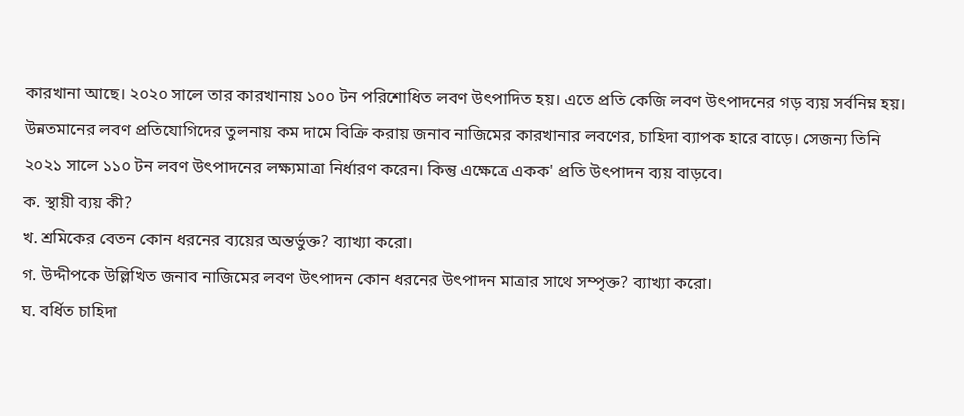কারখানা আছে। ২০২০ সালে তার কারখানায় ১০০ টন পরিশোধিত লবণ উৎপাদিত হয়। এতে প্রতি কেজি লবণ উৎপাদনের গড় ব্যয় সর্বনিম্ন হয়। উন্নতমানের লবণ প্রতিযোগিদের তুলনায় কম দামে বিক্রি করায় জনাব নাজিমের কারখানার লবণের, চাহিদা ব্যাপক হারে বাড়ে। সেজন্য তিনি ২০২১ সালে ১১০ টন লবণ উৎপাদনের লক্ষ্যমাত্রা নির্ধারণ করেন। কিন্তু এক্ষেত্রে একক' প্রতি উৎপাদন ব্যয় বাড়বে।
ক. স্থায়ী ব্যয় কী?
খ. শ্রমিকের বেতন কোন ধরনের ব্যয়ের অন্তর্ভুক্ত? ব্যাখ্যা করো।
গ. উদ্দীপকে উল্লিখিত জনাব নাজিমের লবণ উৎপাদন কোন ধরনের উৎপাদন মাত্রার সাথে সম্পৃক্ত? ব্যাখ্যা করো।
ঘ. বর্ধিত চাহিদা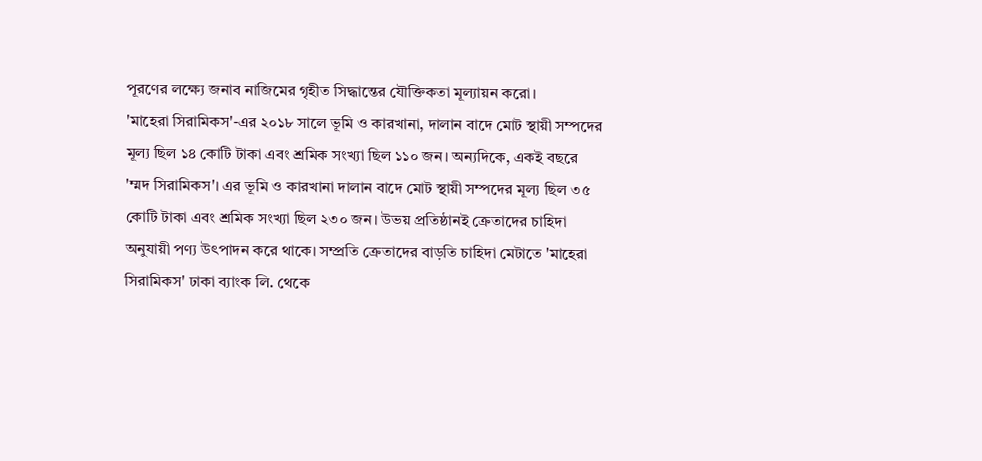পূরণের লক্ষ্যে জনাব নাজিমের গৃহীত সিদ্ধান্তের যৌক্তিকতা মূল্যায়ন করো।
'মাহেরা সিরামিকস'-এর ২০১৮ সালে ভূমি ও কারখানা, দালান বাদে মোট স্থায়ী সম্পদের মূল্য ছিল ১৪ কোটি টাকা এবং শ্রমিক সংখ্যা ছিল ১১০ জন। অন্যদিকে, একই বছরে 'ম্মদ সিরামিকস'। এর ভূমি ও কারখানা দালান বাদে মোট স্থায়ী সম্পদের মূল্য ছিল ৩৫ কোটি টাকা এবং শ্রমিক সংখ্যা ছিল ২৩০ জন। উভয় প্রতিষ্ঠানই ক্রেতাদের চাহিদা অনুযায়ী পণ্য উৎপাদন করে থাকে। সম্প্রতি ক্রেতাদের বাড়তি চাহিদা মেটাতে 'মাহেরা সিরামিকস' ঢাকা ব্যাংক লি. থেকে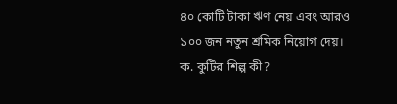৪০ কোটি টাকা ঋণ নেয় এবং আরও ১০০ জন নতুন শ্রমিক নিয়োগ দেয়।
ক. কুটির শিল্প কী?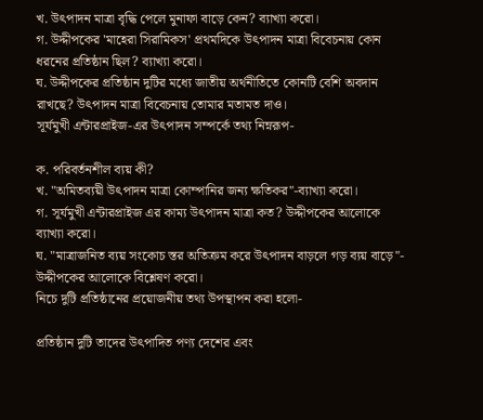খ. উৎপাদন মাত্রা বৃদ্ধি পেলে মুনাফা বাড়ে কেন? ব্যাখ্যা করো।
গ. উদ্দীপকের 'মাহেরা সিরামিকস' প্রথমদিকে উৎপাদন মাত্রা বিবেচনায় কোন ধরনের প্রতিষ্ঠান ছিল? ব্যাখ্যা করো।
ঘ. উদ্দীপকের প্রতিষ্ঠান দুটির মধ্যে জাতীয় অর্থনীতিতে কোনটি বেশি অবদান রাখছে? উৎপাদন মাত্রা বিবেচনায় তোমার মতামত দাও।
সূর্যমুখী এন্টারপ্রাইজ-এর উৎপাদন সম্পর্কে তথ্য নিম্নরূপ-

ক. পরিবর্তনশীল ব্যয় কী?
খ. "অমিতব্যয়ী উৎপাদন মাত্রা কোম্পানির জন্য ক্ষতিকর"-ব্যাখ্যা করো।
গ. সূর্যমুখী এন্টারপ্রাইজ এর কাম্য উৎপাদন মাত্রা কত? উদ্দীপকের আলোকে ব্যাখ্যা করো।
ঘ. "মাত্রাজনিত ব্যয় সংকোচ স্তর অতিক্রম করে উৎপাদন বাড়লে গড় ব্যয় বাড়ে"- উদ্দীপকের আলোকে বিশ্লেষণ করো।
নিচে দুটি প্রতিষ্ঠানের প্রয়োজনীয় তথ্য উপস্থাপন করা হলো-

প্রতিষ্ঠান দুটি তাদের উৎপাদিত পণ্য দেশের এবং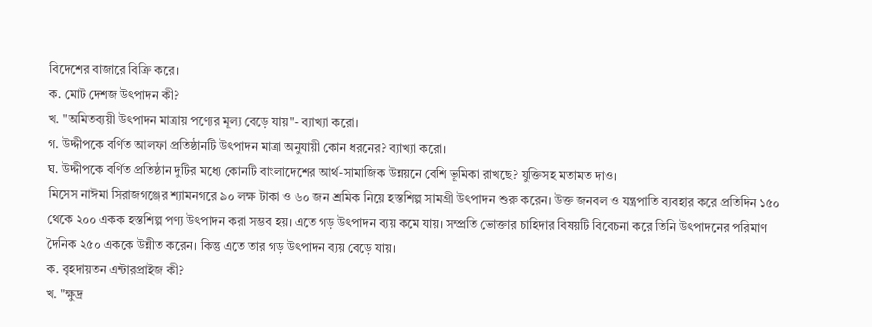বিদেশের বাজারে বিক্রি করে।
ক. মোট দেশজ উৎপাদন কী?
খ. "অমিতব্যয়ী উৎপাদন মাত্রায় পণ্যের মূল্য বেড়ে যায়"- ব্যাখ্যা করো।
গ. উদ্দীপকে বর্ণিত আলফা প্রতিষ্ঠানটি উৎপাদন মাত্রা অনুযায়ী কোন ধরনের? ব্যাখ্যা করো।
ঘ. উদ্দীপকে বর্ণিত প্রতিষ্ঠান দুটির মধ্যে কোনটি বাংলাদেশের আর্থ-সামাজিক উন্নয়নে বেশি ভূমিকা রাখছে? যুক্তিসহ মতামত দাও।
মিসেস নাঈমা সিরাজগঞ্জের শ্যামনগরে ৯০ লক্ষ টাকা ও ৬০ জন শ্রমিক নিয়ে হস্তশিল্প সামগ্রী উৎপাদন শুরু করেন। উক্ত জনবল ও যন্ত্রপাতি ব্যবহার করে প্রতিদিন ১৫০ থেকে ২০০ একক হস্তশিল্প পণ্য উৎপাদন করা সম্ভব হয়। এতে গড় উৎপাদন ব্যয় কমে যায়। সম্প্রতি ভোক্তার চাহিদার বিষয়টি বিবেচনা করে তিনি উৎপাদনের পরিমাণ দৈনিক ২৫০ এককে উন্নীত করেন। কিন্তু এতে তার গড় উৎপাদন ব্যয় বেড়ে যায়।
ক. বৃহদায়তন এন্টারপ্রাইজ কী?
খ. "ক্ষুদ্র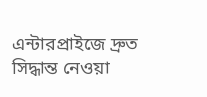এন্টারপ্রাইজে দ্রুত সিদ্ধান্ত নেওয়া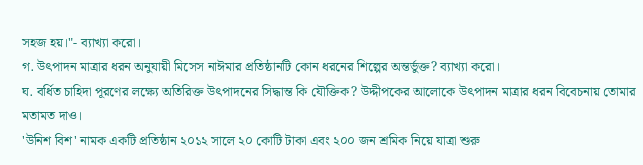সহজ হয়।"- ব্যাখ্যা করো।
গ. উৎপাদন মাত্রার ধরন অনুযায়ী মিসেস নাঈমার প্রতিষ্ঠানটি কোন ধরনের শিল্পের অন্তর্ভুক্ত? ব্যাখ্যা করো।
ঘ. বর্ধিত চাহিদা পূরণের লক্ষ্যে অতিরিক্ত উৎপাদনের সিদ্ধান্ত কি যৌক্তিক? উদ্দীপকের আলোকে উৎপাদন মাত্রার ধরন বিবেচনায় তোমার মতামত দাও।
'উনিশ বিশ' নামক একটি প্রতিষ্ঠান ২০১২ সালে ২০ কোটি টাকা এবং ২০০ জন শ্রমিক নিয়ে যাত্রা শুরু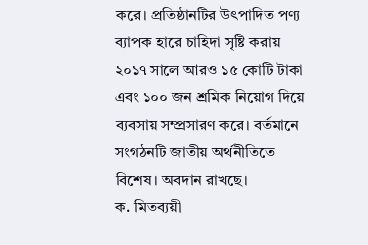করে। প্রতিষ্ঠানটির উৎপাদিত পণ্য ব্যাপক হারে চাহিদা সৃষ্টি করায় ২০১৭ সালে আরও ১৫ কোটি টাকা এবং ১০০ জন শ্রমিক নিয়োগ দিয়ে ব্যবসায় সম্প্রসারণ করে। বর্তমানে সংগঠনটি জাতীয় অর্থনীতিতে বিশেষ। অবদান রাখছে।
ক. মিতব্যয়ী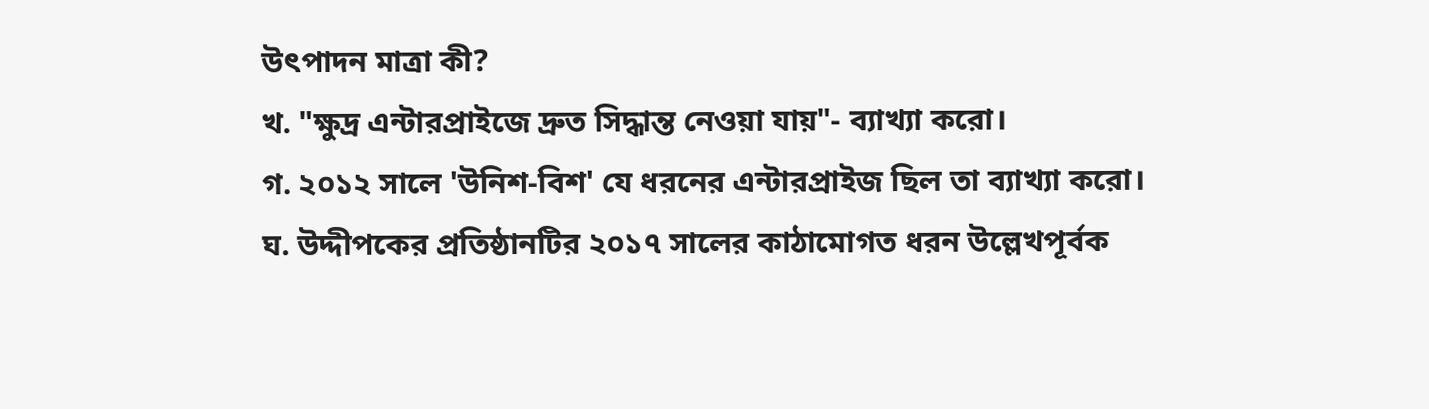উৎপাদন মাত্রা কী?
খ. "ক্ষুদ্র এন্টারপ্রাইজে দ্রুত সিদ্ধান্ত নেওয়া যায়"- ব্যাখ্যা করো।
গ. ২০১২ সালে 'উনিশ-বিশ' যে ধরনের এন্টারপ্রাইজ ছিল তা ব্যাখ্যা করো।
ঘ. উদ্দীপকের প্রতিষ্ঠানটির ২০১৭ সালের কাঠামোগত ধরন উল্লেখপূর্বক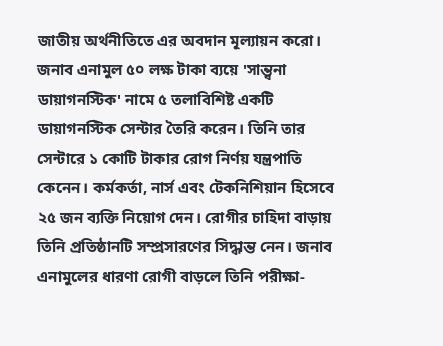জাতীয় অর্থনীতিতে এর অবদান মূল্যায়ন করো।
জনাব এনামুল ৫০ লক্ষ টাকা ব্যয়ে 'সান্ত্বনা ডায়াগনস্টিক' নামে ৫ তলাবিশিষ্ট একটি ডায়াগনস্টিক সেন্টার তৈরি করেন। তিনি তার সেন্টারে ১ কোটি টাকার রোগ নির্ণয় যন্ত্রপাতি কেনেন। কর্মকর্তা, নার্স এবং টেকনিশিয়ান হিসেবে ২৫ জন ব্যক্তি নিয়োগ দেন। রোগীর চাহিদা বাড়ায় তিনি প্রতিষ্ঠানটি সম্প্রসারণের সিদ্ধান্ত নেন। জনাব এনামুলের ধারণা রোগী বাড়লে তিনি পরীক্ষা-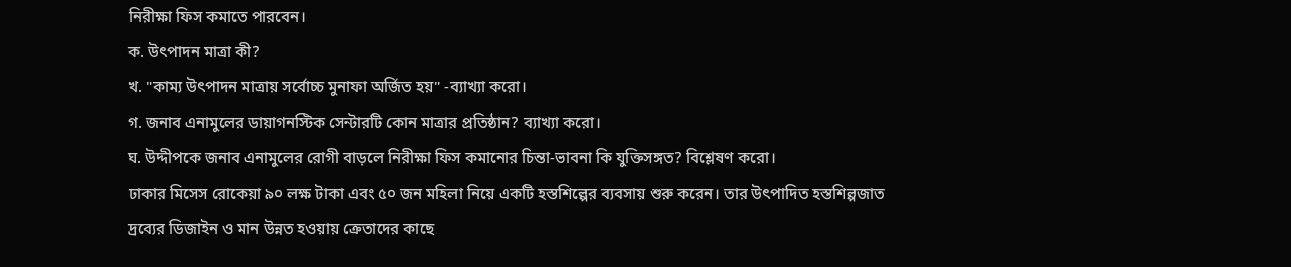নিরীক্ষা ফিস কমাতে পারবেন।
ক. উৎপাদন মাত্রা কী?
খ. "কাম্য উৎপাদন মাত্রায় সর্বোচ্চ মুনাফা অর্জিত হয়" -ব্যাখ্যা করো।
গ. জনাব এনামুলের ডায়াগনস্টিক সেন্টারটি কোন মাত্রার প্রতিষ্ঠান? ব্যাখ্যা করো।
ঘ. উদ্দীপকে জনাব এনামুলের রোগী বাড়লে নিরীক্ষা ফিস কমানোর চিন্তা-ভাবনা কি যুক্তিসঙ্গত? বিশ্লেষণ করো।
ঢাকার মিসেস রোকেয়া ৯০ লক্ষ টাকা এবং ৫০ জন মহিলা নিয়ে একটি হস্তশিল্পের ব্যবসায় শুরু করেন। তার উৎপাদিত হস্তশিল্পজাত দ্রব্যের ডিজাইন ও মান উন্নত হওয়ায় ক্রেতাদের কাছে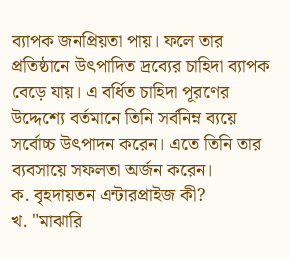ব্যাপক জনপ্রিয়তা পায়। ফলে তার প্রতিষ্ঠানে উৎপাদিত দ্রব্যের চাহিদা ব্যাপক বেড়ে যায়। এ বর্ধিত চাহিদা পূরণের উদ্দেশ্যে বর্তমানে তিনি সর্বনিম্ন ব্যয়ে সর্বোচ্চ উৎপাদন করেন। এতে তিনি তার ব্যবসায়ে সফলতা অর্জন করেন।
ক. বৃহদায়তন এন্টারপ্রাইজ কী?
খ. "মাঝারি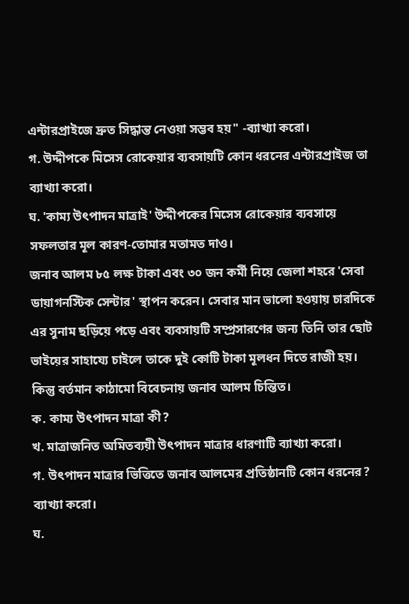এন্টারপ্রাইজে দ্রুত সিদ্ধান্ত নেওয়া সম্ভব হয়" -ব্যাখ্যা করো।
গ. উদ্দীপকে মিসেস রোকেয়ার ব্যবসায়টি কোন ধরনের এন্টারপ্রাইজ তা ব্যাখ্যা করো।
ঘ. 'কাম্য উৎপাদন মাত্রাই' উদ্দীপকের মিসেস রোকেয়ার ব্যবসায়ে সফলতার মূল কারণ-তোমার মতামত দাও।
জনাব আলম ৮৫ লক্ষ টাকা এবং ৩০ জন কর্মী নিয়ে জেলা শহরে 'সেবা ডায়াগনস্টিক সেন্টার' স্থাপন করেন। সেবার মান ভালো হওয়ায় চারদিকে এর সুনাম ছড়িয়ে পড়ে এবং ব্যবসায়টি সম্প্রসারণের জন্য তিনি তার ছোট ভাইয়ের সাহায্যে চাইলে তাকে দুই কোটি টাকা মূলধন দিতে রাজী হয়। কিন্তু বর্তমান কাঠামো বিবেচনায় জনাব আলম চিন্তিত।
ক. কাম্য উৎপাদন মাত্রা কী?
খ. মাত্রাজনিত অমিতব্যয়ী উৎপাদন মাত্রার ধারণাটি ব্যাখ্যা করো।
গ. উৎপাদন মাত্রার ভিত্তিতে জনাব আলমের প্রতিষ্ঠানটি কোন ধরনের? ব্যাখ্যা করো।
ঘ.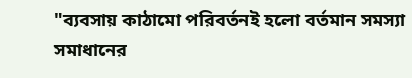"ব্যবসায় কাঠামো পরিবর্তনই হলো বর্তমান সমস্যা সমাধানের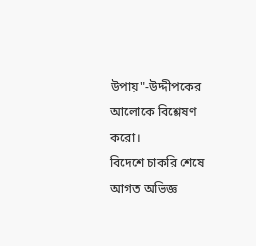উপায়"-উদ্দীপকের আলোকে বিশ্লেষণ করো।
বিদেশে চাকরি শেষে আগত অভিজ্ঞ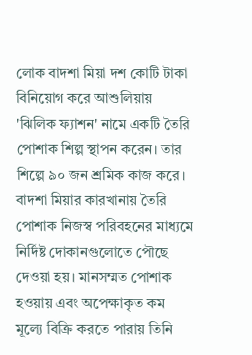লোক বাদশা মিয়া দশ কোটি টাকা বিনিয়োগ করে আশুলিয়ায় 'ঝিলিক ফ্যাশন' নামে একটি তৈরি পোশাক শিল্প স্থাপন করেন। তার শিল্পে ৯০ জন শ্রমিক কাজ করে। বাদশা মিয়ার কারখানায় তৈরি পোশাক নিজস্ব পরিবহনের মাধ্যমে নির্দিষ্ট দোকানগুলোতে পৌছে দেওয়া হয়। মানসম্মত পোশাক হওয়ায় এবং অপেক্ষাকৃত কম মূল্যে বিক্রি করতে পারায় তিনি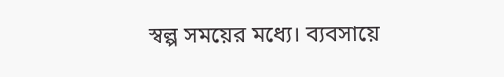স্বল্প সময়ের মধ্যে। ব্যবসায়ে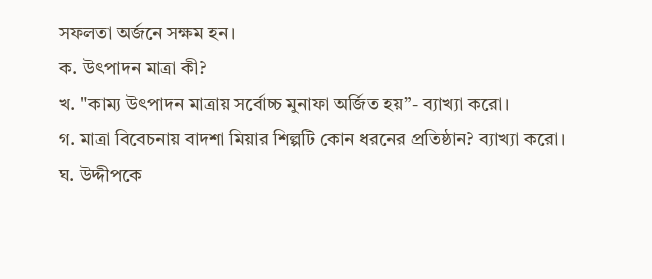সফলতা অর্জনে সক্ষম হন।
ক. উৎপাদন মাত্রা কী?
খ. "কাম্য উৎপাদন মাত্রায় সর্বোচ্চ মুনাফা অর্জিত হয়”- ব্যাখ্যা করো।
গ. মাত্রা বিবেচনায় বাদশা মিয়ার শিল্পটি কোন ধরনের প্রতিষ্ঠান? ব্যাখ্যা করো।
ঘ. উদ্দীপকে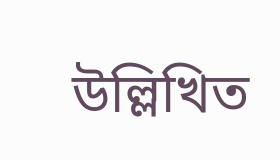উল্লিখিত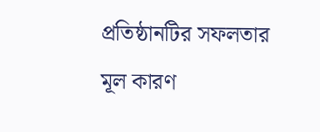প্রতিষ্ঠানটির সফলতার মূল কারণ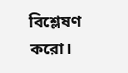বিশ্লেষণ করো।